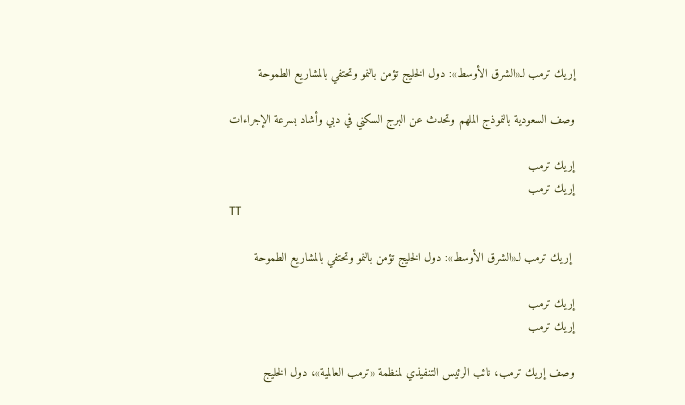إريك ترمب لـ«الشرق الأوسط»: دول الخليج تؤمن بالنمو وتحتفي بالمشاريع الطموحة

وصف السعودية بالنموذج الملهم وتحدث عن البرج السكني في دبي وأشاد بسرعة الإجراءات

إريك ترمب
إريك ترمب
TT

 إريك ترمب لـ«الشرق الأوسط»: دول الخليج تؤمن بالنمو وتحتفي بالمشاريع الطموحة

إريك ترمب
إريك ترمب

وصف إريك ترمب، نائب الرئيس التنفيذي لمنظمة «ترمب العالمية»، دول الخليج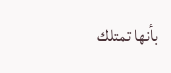بأنها تمتلك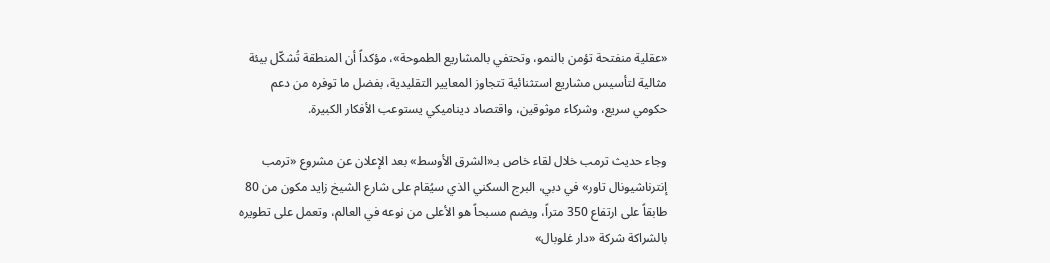«عقلية منفتحة تؤمن بالنمو، وتحتفي بالمشاريع الطموحة»، مؤكداً أن المنطقة تُشكّل بيئة مثالية لتأسيس مشاريع استثنائية تتجاوز المعايير التقليدية، بفضل ما توفره من دعم حكومي سريع، وشركاء موثوقين، واقتصاد ديناميكي يستوعب الأفكار الكبيرة.

وجاء حديث ترمب خلال لقاء خاص بـ«الشرق الأوسط» بعد الإعلان عن مشروع «ترمب إنترناشيونال تاور» في دبي، البرج السكني الذي سيُقام على شارع الشيخ زايد مكون من 80 طابقاً على ارتفاع 350 متراً، ويضم مسبحاً هو الأعلى من نوعه في العالم، وتعمل على تطويره بالشراكة شركة «دار غلوبال»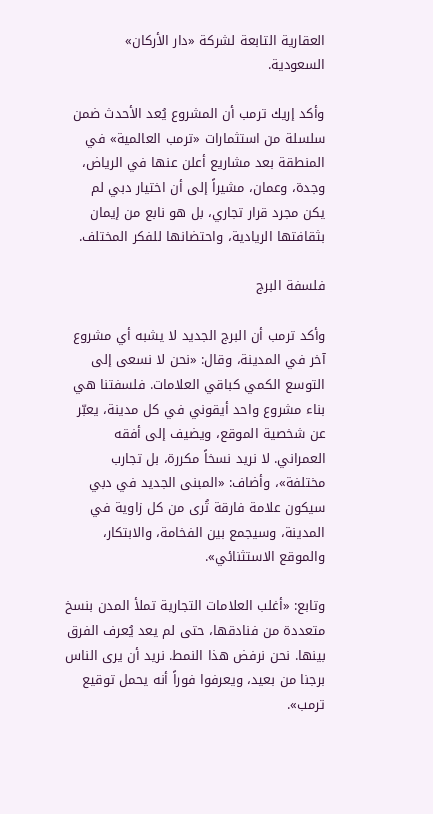العقارية التابعة لشركة «دار الأركان» السعودية.

وأكد إريك ترمب أن المشروع يُعد الأحدث ضمن سلسلة من استثمارات «ترمب العالمية» في المنطقة بعد مشاريع أعلن عنها في الرياض، وجدة، وعمان، مشيراً إلى أن اختيار دبي لم يكن مجرد قرار تجاري، بل هو نابع من إيمان بثقافتها الريادية، واحتضانها للفكر المختلف.

فلسفة البرج

وأكد ترمب أن البرج الجديد لا يشبه أي مشروع آخر في المدينة، وقال: «نحن لا نسعى إلى التوسع الكمي كباقي العلامات. فلسفتنا هي بناء مشروع واحد أيقوني في كل مدينة، يعبّر عن شخصية الموقع، ويضيف إلى أفقه العمراني. لا نريد نسخاً مكررة، بل تجارب مختلفة»، وأضاف: «المبنى الجديد في دبي سيكون علامة فارقة تُرى من كل زاوية في المدينة، وسيجمع بين الفخامة، والابتكار، والموقع الاستثنائي».

وتابع: «أغلب العلامات التجارية تملأ المدن بنسخ متعددة من فنادقها، حتى لم يعد يُعرف الفرق بينها. نحن نرفض هذا النمط. نريد أن يرى الناس برجنا من بعيد، ويعرفوا فوراً أنه يحمل توقيع ترمب».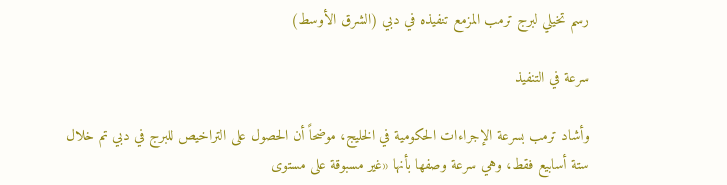رسم تخيلي لبرج ترمب المزمع تنفيذه في دبي (الشرق الأوسط)

سرعة في التنفيذ

وأشاد ترمب بسرعة الإجراءات الحكومية في الخليج، موضحاً أن الحصول على التراخيص للبرج في دبي تم خلال ستة أسابيع فقط، وهي سرعة وصفها بأنها «غير مسبوقة على مستوى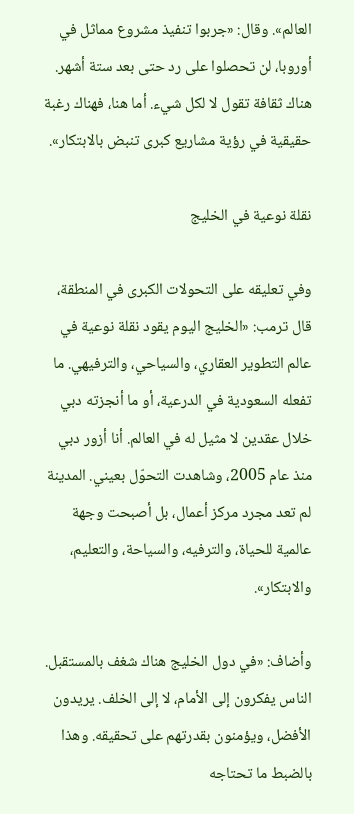العالم». وقال: «جربوا تنفيذ مشروع مماثل في أوروبا، لن تحصلوا على رد حتى بعد ستة أشهر. هناك ثقافة تقول لا لكل شيء. أما هنا، فهناك رغبة حقيقية في رؤية مشاريع كبرى تنبض بالابتكار».

نقلة نوعية في الخليج

وفي تعليقه على التحولات الكبرى في المنطقة، قال ترمب: «الخليج اليوم يقود نقلة نوعية في عالم التطوير العقاري، والسياحي، والترفيهي. ما تفعله السعودية في الدرعية، أو ما أنجزته دبي خلال عقدين لا مثيل له في العالم. أنا أزور دبي منذ عام 2005، وشاهدت التحوّل بعيني. المدينة لم تعد مجرد مركز أعمال، بل أصبحت وجهة عالمية للحياة، والترفيه، والسياحة، والتعليم، والابتكار».

وأضاف: «في دول الخليج هناك شغف بالمستقبل. الناس يفكرون إلى الأمام، لا إلى الخلف. يريدون الأفضل، ويؤمنون بقدرتهم على تحقيقه. وهذا بالضبط ما تحتاجه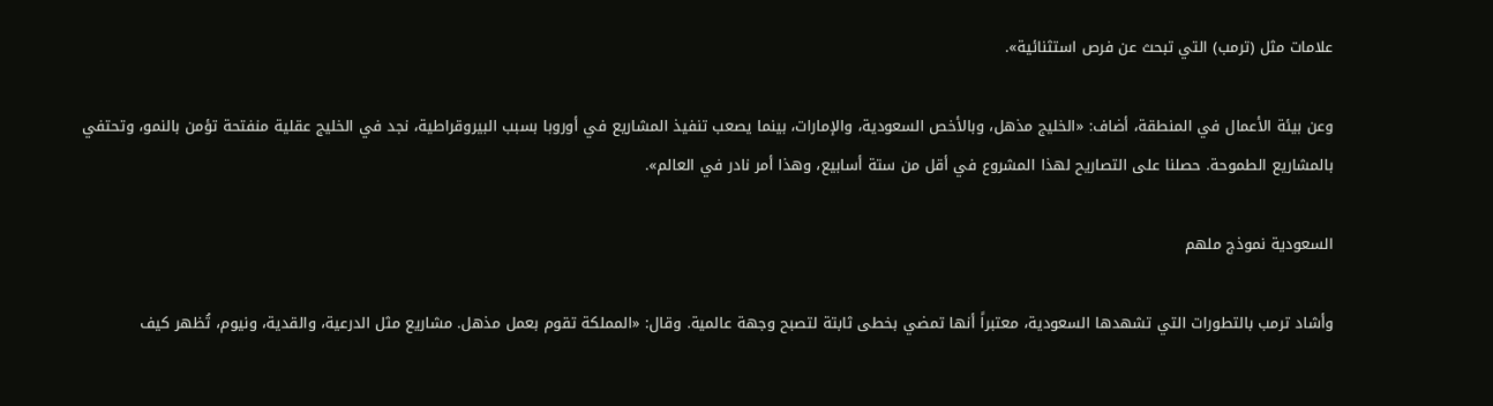علامات مثل (ترمب) التي تبحث عن فرص استثنائية».

وعن بيئة الأعمال في المنطقة، أضاف: «الخليج مذهل، وبالأخص السعودية، والإمارات، بينما يصعب تنفيذ المشاريع في أوروبا بسبب البيروقراطية، نجد في الخليج عقلية منفتحة تؤمن بالنمو، وتحتفي بالمشاريع الطموحة. حصلنا على التصاريح لهذا المشروع في أقل من ستة أسابيع، وهذا أمر نادر في العالم».

السعودية نموذج ملهم

وأشاد ترمب بالتطورات التي تشهدها السعودية، معتبراً أنها تمضي بخطى ثابتة لتصبح وجهة عالمية. وقال: «المملكة تقوم بعمل مذهل. مشاريع مثل الدرعية، والقدية، ونيوم، تُظهر كيف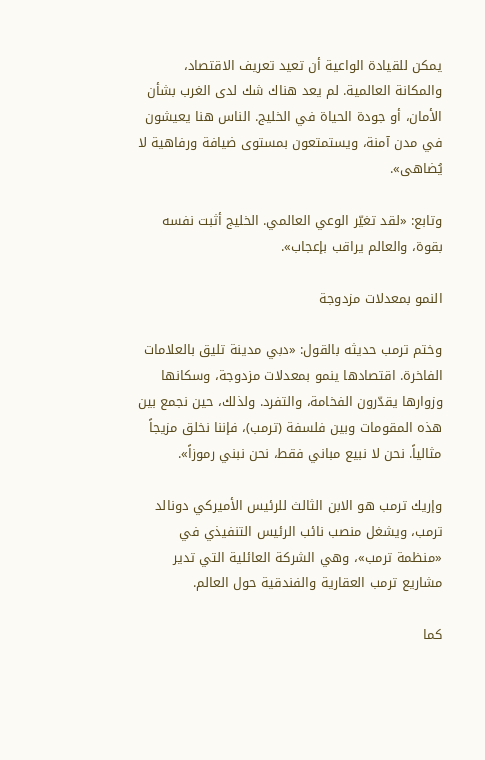يمكن للقيادة الواعية أن تعيد تعريف الاقتصاد، والمكانة العالمية. لم يعد هناك شك لدى الغرب بشأن الأمان، أو جودة الحياة في الخليج. الناس هنا يعيشون في مدن آمنة، ويستمتعون بمستوى ضيافة ورفاهية لا يُضاهى».

وتابع: «لقد تغيّر الوعي العالمي. الخليج أثبت نفسه بقوة، والعالم يراقب بإعجاب».

النمو بمعدلات مزدوجة

وختم ترمب حديثه بالقول: «دبي مدينة تليق بالعلامات الفاخرة. اقتصادها ينمو بمعدلات مزدوجة، وسكانها وزوارها يقدّرون الفخامة، والتفرد. ولذلك، حين نجمع بين هذه المقومات وبين فلسفة (ترمب)، فإننا نخلق مزيجاً مثالياً. نحن لا نبيع مباني فقط، نحن نبني رموزاً».

وإريك ترمب هو الابن الثالث للرئيس الأميركي دونالد ترمب، ويشغل منصب نائب الرئيس التنفيذي في «منظمة ترمب»، وهي الشركة العائلية التي تدير مشاريع ترمب العقارية والفندقية حول العالم.

كما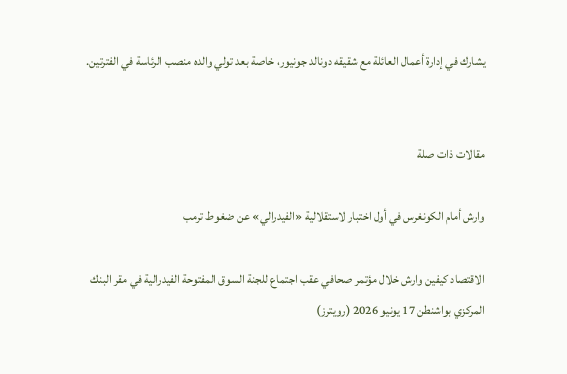يشارك في إدارة أعمال العائلة مع شقيقه دونالد جونيور، خاصة بعد تولي والده منصب الرئاسة في الفترتين.


مقالات ذات صلة

وارش أمام الكونغرس في أول اختبار لاستقلالية «الفيدرالي» عن ضغوط ترمب

الاقتصاد كيفين وارش خلال مؤتمر صحافي عقب اجتماع للجنة السوق المفتوحة الفيدرالية في مقر البنك المركزي بواشنطن 17 يونيو 2026 (رويترز)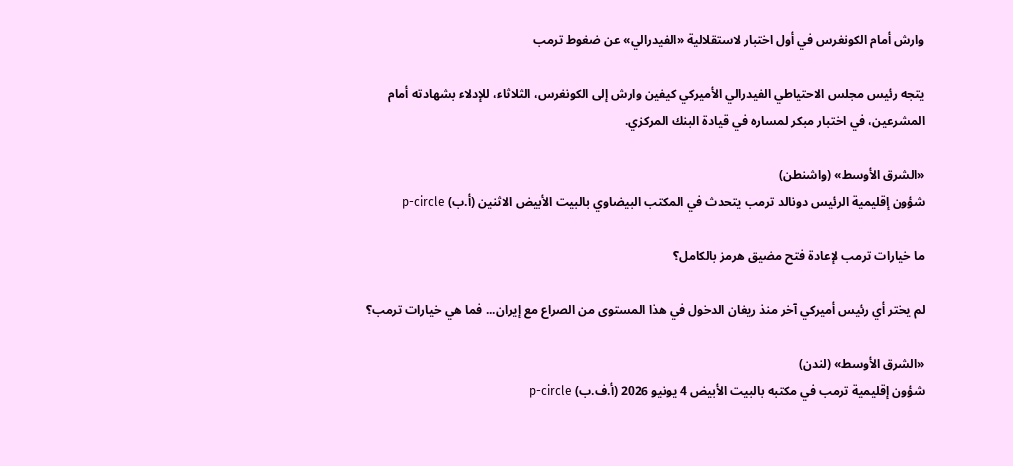وارش أمام الكونغرس في أول اختبار لاستقلالية «الفيدرالي» عن ضغوط ترمب

يتجه رئيس مجلس الاحتياطي الفيدرالي الأميركي كيفين وارش إلى الكونغرس، الثلاثاء، للإدلاء بشهادته أمام المشرعين، في اختبار مبكر لمساره في قيادة البنك المركزي.

«الشرق الأوسط» (واشنطن)
شؤون إقليمية الرئيس دونالد ترمب يتحدث في المكتب البيضاوي بالبيت الأبيض الاثنين (أ.ب) p-circle

ما خيارات ترمب لإعادة فتح مضيق هرمز بالكامل؟

لم يختر أي رئيس أميركي آخر منذ ريغان الدخول في هذا المستوى من الصراع مع إيران... فما هي خيارات ترمب؟

«الشرق الأوسط» (لندن)
شؤون إقليمية ترمب في مكتبه بالبيت الأبيض 4 يونيو 2026 (أ.ف.ب) p-circle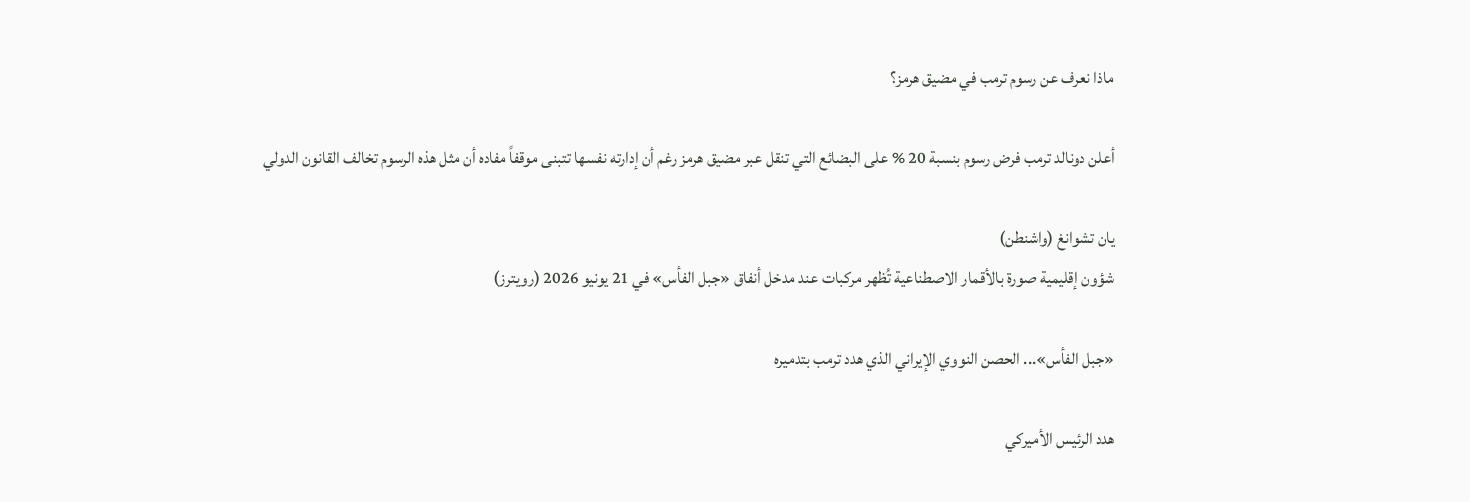ماذا نعرف عن رسوم ترمب في مضيق هرمز؟

أعلن دونالد ترمب فرض رسوم بنسبة 20 % على البضائع التي تنقل عبر مضيق هرمز رغم أن إدارته نفسها تتبنى موقفاً مفاده أن مثل هذه الرسوم تخالف القانون الدولي

يان تشوانغ (واشنطن)
شؤون إقليمية صورة بالأقمار الاصطناعية تُظهر مركبات عند مدخل أنفاق «جبل الفأس» في 21 يونيو 2026 (رويترز)

«جبل الفأس»... الحصن النووي الإيراني الذي هدد ترمب بتدميره

هدد الرئيس الأميركي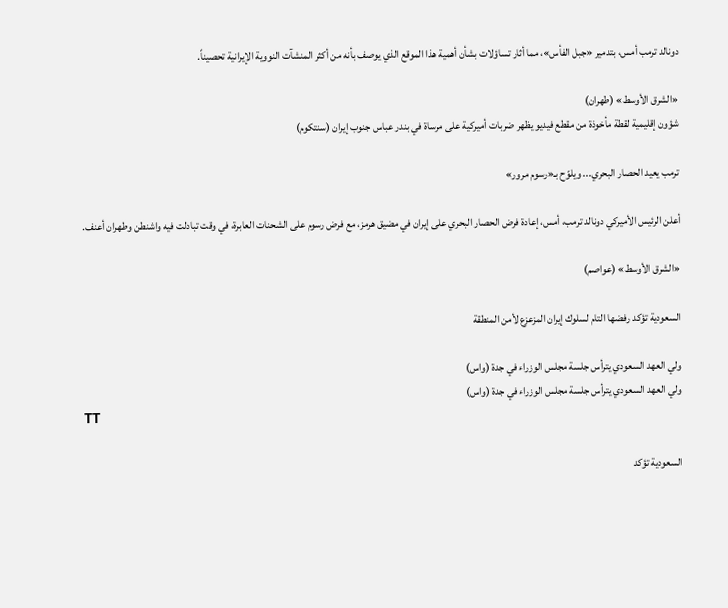دونالد ترمب أمس، بتدمير «جبل الفأس»، مما أثار تساؤلات بشأن أهمية هذا الموقع الذي يوصف بأنه من أكثر المنشآت النووية الإيرانية تحصيناً.

«الشرق الأوسط» (طهران)
شؤون إقليمية لقطة مأخوذة من مقطع فيديو يظهر ضربات أميركية على مرساة في بندر عباس جنوب إيران (سنتكوم)

ترمب يعيد الحصار البحري... ويلوّح بـ«رسوم مرور»

أعلن الرئيس الأميركي دونالد ترمب، أمس، إعادة فرض الحصار البحري على إيران في مضيق هرمز، مع فرض رسوم على الشحنات العابرة، في وقت تبادلت فيه واشنطن وطهران أعنف.

«الشرق الأوسط» (عواصم)

السعودية تؤكد رفضها التام لسلوك إيران المزعزع لأمن المنطقة

ولي العهد السعودي يترأس جلسة مجلس الوزراء في جدة (واس)
ولي العهد السعودي يترأس جلسة مجلس الوزراء في جدة (واس)
TT

السعودية تؤكد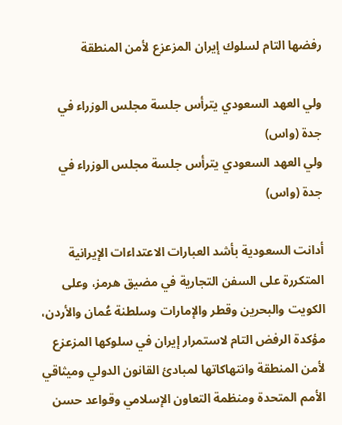رفضها التام لسلوك إيران المزعزع لأمن المنطقة

ولي العهد السعودي يترأس جلسة مجلس الوزراء في جدة (واس)
ولي العهد السعودي يترأس جلسة مجلس الوزراء في جدة (واس)

أدانت السعودية بأشد العبارات الاعتداءات الإيرانية المتكررة على السفن التجارية في مضيق هرمز، وعلى الكويت والبحرين وقطر والإمارات وسلطنة عُمان والأردن، مؤكدة الرفض التام لاستمرار إيران في سلوكها المزعزع لأمن المنطقة وانتهاكاتها لمبادئ القانون الدولي وميثاقي الأمم المتحدة ومنظمة التعاون الإسلامي وقواعد حسن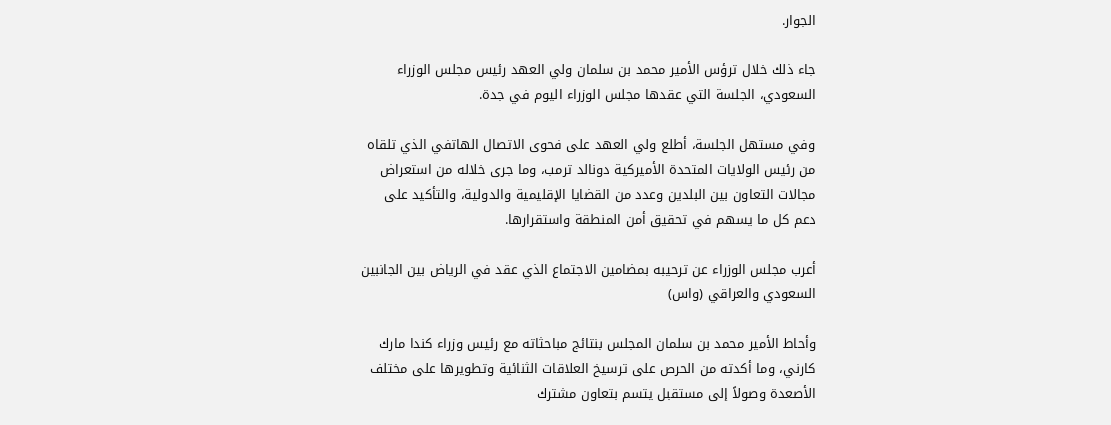الجوار.

جاء ذلك خلال ترؤس الأمير محمد بن سلمان ولي العهد رئيس مجلس الوزراء السعودي، الجلسة التي عقدها مجلس الوزراء اليوم في جدة.

وفي مستهل الجلسة، أطلع ولي العهد على فحوى الاتصال الهاتفي الذي تلقاه من رئيس الولايات المتحدة الأميركية دونالد ترمب، وما جرى خلاله من استعراض مجالات التعاون بين البلدين وعدد من القضايا الإقليمية والدولية، والتأكيد على دعم كل ما يسهم في تحقيق أمن المنطقة واستقرارها.

أعرب مجلس الوزراء عن ترحيبه بمضامين الاجتماع الذي عقد في الرياض بين الجانبين السعودي والعراقي (واس)

وأحاط الأمير محمد بن سلمان المجلس بنتائج مباحثاته مع رئيس وزراء كندا مارك كارني، وما أكدته من الحرص على ترسيخ العلاقات الثنائية وتطويرها على مختلف الأصعدة وصولاً إلى مستقبل يتسم بتعاون مشترك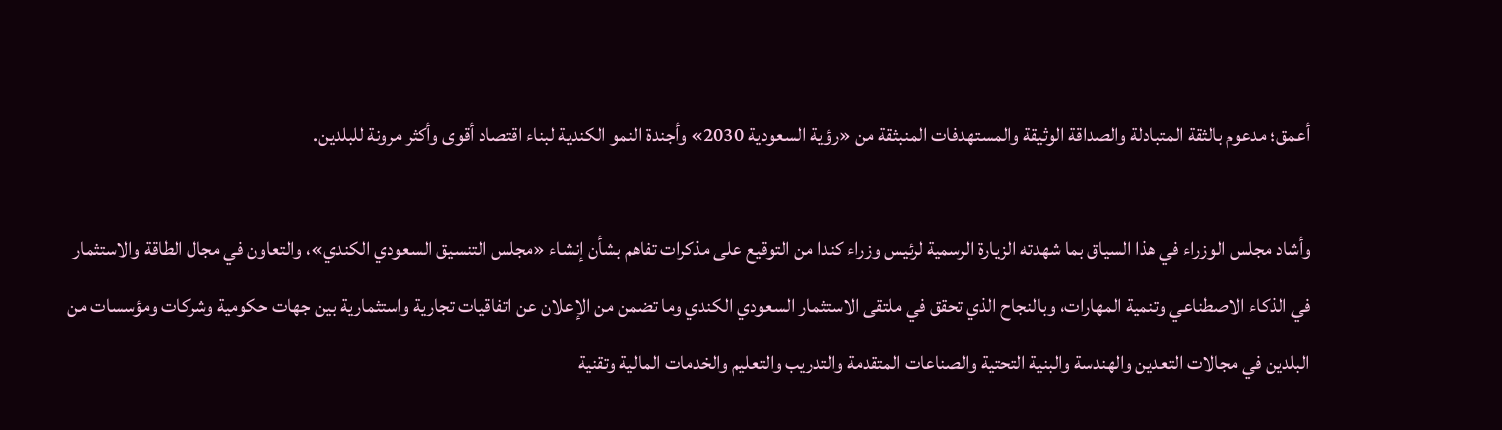أعمق؛ مدعوم بالثقة المتبادلة والصداقة الوثيقة والمستهدفات المنبثقة من «رؤية السعودية 2030» وأجندة النمو الكندية لبناء اقتصاد أقوى وأكثر مرونة للبلدين.

وأشاد مجلس الوزراء في هذا السياق بما شهدته الزيارة الرسمية لرئيس وزراء كندا من التوقيع على مذكرات تفاهم بشأن إنشاء «مجلس التنسيق السعودي الكندي»، والتعاون في مجال الطاقة والاستثمار في الذكاء الاصطناعي وتنمية المهارات، وبالنجاح الذي تحقق في ملتقى الاستثمار السعودي الكندي وما تضمن من الإعلان عن اتفاقيات تجارية واستثمارية بين جهات حكومية وشركات ومؤسسات من البلدين في مجالات التعدين والهندسة والبنية التحتية والصناعات المتقدمة والتدريب والتعليم والخدمات المالية وتقنية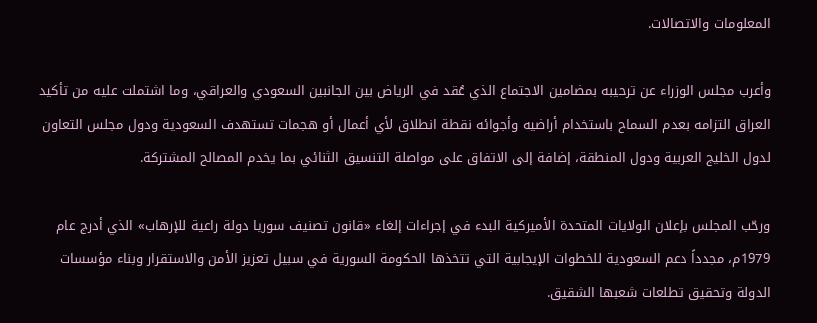المعلومات والاتصالات.

وأعرب مجلس الوزراء عن ترحيبه بمضامين الاجتماع الذي عُقد في الرياض بين الجانبين السعودي والعراقي، وما اشتملت عليه من تأكيد العراق التزامه بعدم السماح باستخدام أراضيه وأجوائه نقطة انطلاق لأي أعمال أو هجمات تستهدف السعودية ودول مجلس التعاون لدول الخليج العربية ودول المنطقة، إضافة إلى الاتفاق على مواصلة التنسيق الثنائي بما يخدم المصالح المشتركة.

ورحّب المجلس بإعلان الولايات المتحدة الأميركية البدء في إجراءات إلغاء «قانون تصنيف سوريا دولة راعية للإرهاب» الذي أدرج عام 1979م، مجدداً دعم السعودية للخطوات الإيجابية التي تتخذها الحكومة السورية في سبيل تعزيز الأمن والاستقرار وبناء مؤسسات الدولة وتحقيق تطلعات شعبها الشقيق.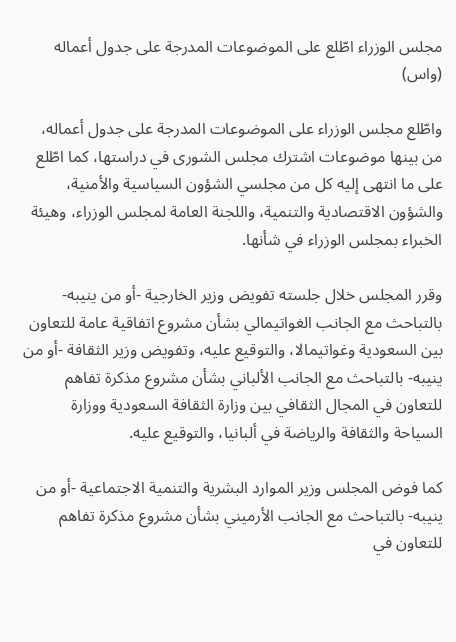مجلس الوزراء اطّلع على الموضوعات المدرجة على جدول أعماله (واس)

واطّلع مجلس الوزراء على الموضوعات المدرجة على جدول أعماله، من بينها موضوعات اشترك مجلس الشورى في دراستها، كما اطّلع على ما انتهى إليه كل من مجلسي الشؤون السياسية والأمنية، والشؤون الاقتصادية والتنمية، واللجنة العامة لمجلس الوزراء، وهيئة الخبراء بمجلس الوزراء في شأنها.

وقرر المجلس خلال جلسته تفويض وزير الخارجية -أو من ينيبه- بالتباحث مع الجانب الغواتيمالي بشأن مشروع اتفاقية عامة للتعاون بين السعودية وغواتيمالا، والتوقيع عليه، وتفويض وزير الثقافة -أو من ينيبه- بالتباحث مع الجانب الألباني بشأن مشروع مذكرة تفاهم للتعاون في المجال الثقافي بين وزارة الثقافة السعودية ووزارة السياحة والثقافة والرياضة في ألبانيا، والتوقيع عليه.

كما فوض المجلس وزير الموارد البشرية والتنمية الاجتماعية -أو من ينيبه- بالتباحث مع الجانب الأرميني بشأن مشروع مذكرة تفاهم للتعاون في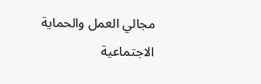مجالي العمل والحماية الاجتماعية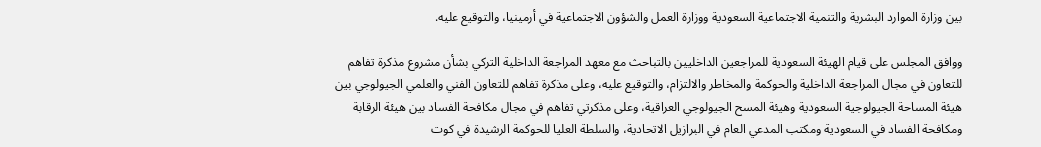بين وزارة الموارد البشرية والتنمية الاجتماعية السعودية ووزارة العمل والشؤون الاجتماعية في أرمينيا، والتوقيع عليه.

ووافق المجلس على قيام الهيئة السعودية للمراجعين الداخليين بالتباحث مع معهد المراجعة الداخلية التركي بشأن مشروع مذكرة تفاهم للتعاون في مجال المراجعة الداخلية والحوكمة والمخاطر والالتزام، والتوقيع عليه، وعلى مذكرة تفاهم للتعاون الفني والعلمي الجيولوجي بين هيئة المساحة الجيولوجية السعودية وهيئة المسح الجيولوجي العراقية، وعلى مذكرتي تفاهم في مجال مكافحة الفساد بين هيئة الرقابة ومكافحة الفساد في السعودية ومكتب المدعي العام في البرازيل الاتحادية، والسلطة العليا للحوكمة الرشيدة في كوت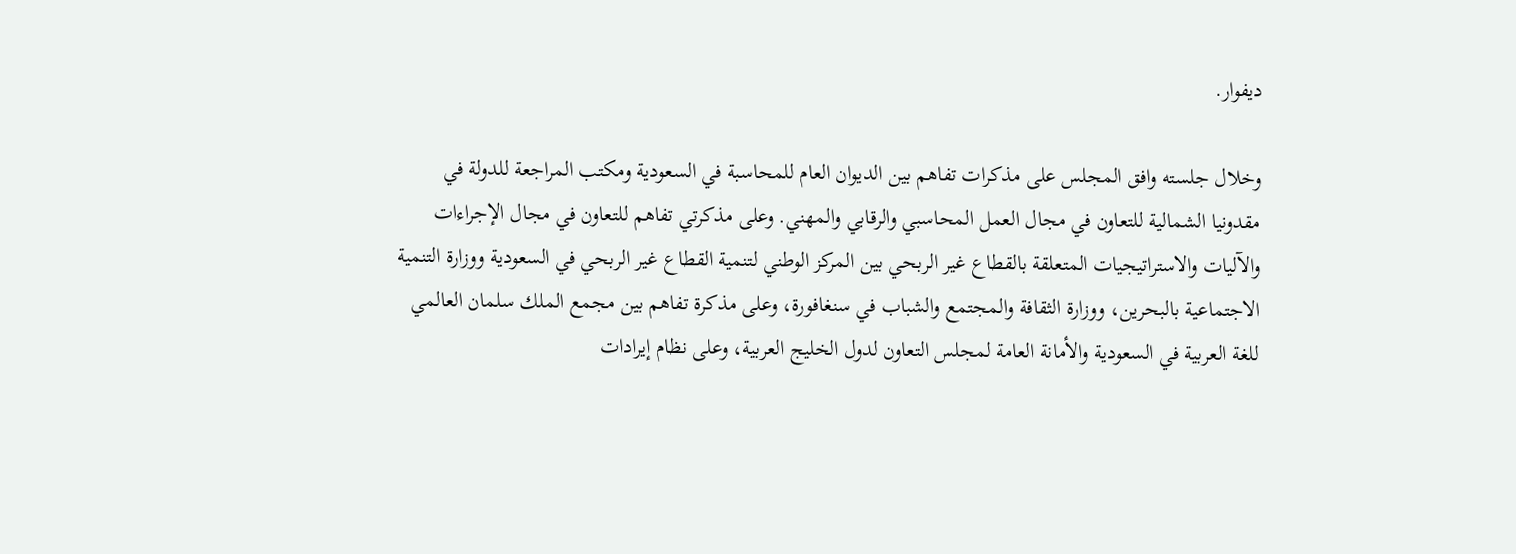ديفوار.

وخلال جلسته وافق المجلس على مذكرات تفاهم بين الديوان العام للمحاسبة في السعودية ومكتب المراجعة للدولة في مقدونيا الشمالية للتعاون في مجال العمل المحاسبي والرقابي والمهني. وعلى مذكرتي تفاهم للتعاون في مجال الإجراءات والآليات والاستراتيجيات المتعلقة بالقطاع غير الربحي بين المركز الوطني لتنمية القطاع غير الربحي في السعودية ووزارة التنمية الاجتماعية بالبحرين، ووزارة الثقافة والمجتمع والشباب في سنغافورة، وعلى مذكرة تفاهم بين مجمع الملك سلمان العالمي للغة العربية في السعودية والأمانة العامة لمجلس التعاون لدول الخليج العربية، وعلى نظام إيرادات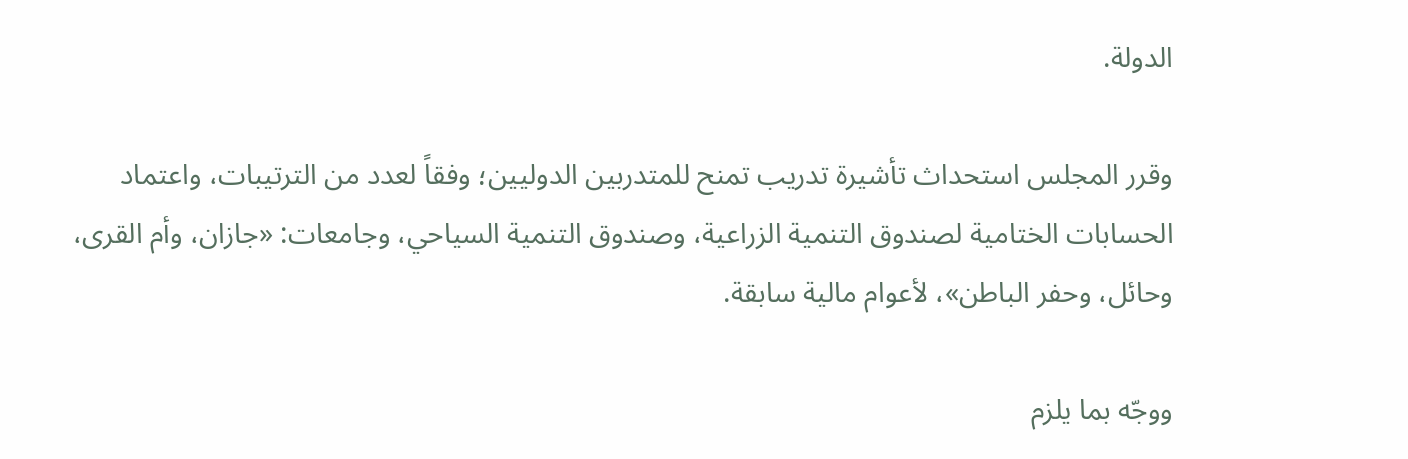الدولة.

وقرر المجلس استحداث تأشيرة تدريب تمنح للمتدربين الدوليين؛ وفقاً لعدد من الترتيبات، واعتماد الحسابات الختامية لصندوق التنمية الزراعية، وصندوق التنمية السياحي، وجامعات: «جازان، وأم القرى، وحائل، وحفر الباطن»، لأعوام مالية سابقة.

ووجّه بما يلزم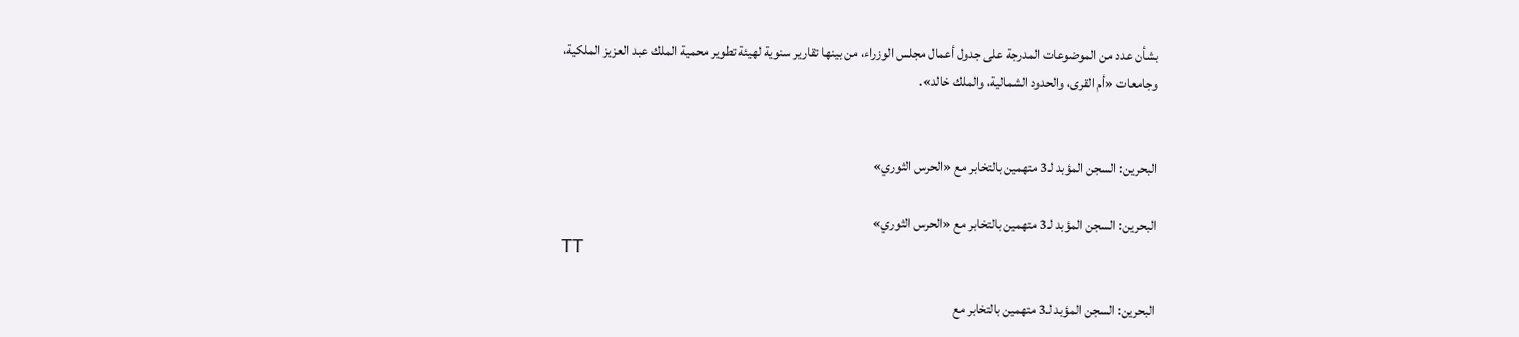بشأن عدد من الموضوعات المدرجة على جدول أعمال مجلس الوزراء، من بينها تقارير سنوية لهيئة تطوير محمية الملك عبد العزيز الملكية، وجامعات «أم القرى، والحدود الشمالية، والملك خالد».


البحرين: السجن المؤبد لـ3 متهمين بالتخابر مع «الحرس الثوري»

البحرين: السجن المؤبد لـ3 متهمين بالتخابر مع «الحرس الثوري»
TT

البحرين: السجن المؤبد لـ3 متهمين بالتخابر مع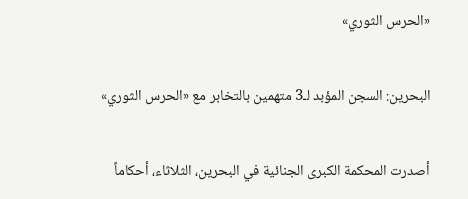«الحرس الثوري»

البحرين: السجن المؤبد لـ3 متهمين بالتخابر مع «الحرس الثوري»

أصدرت المحكمة الكبرى الجنائية في البحرين، الثلاثاء، أحكاماً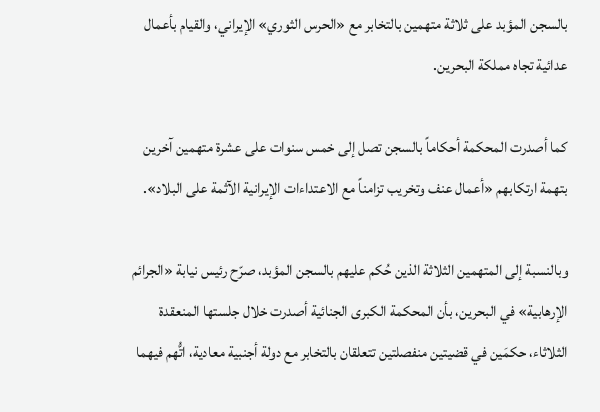بالسجن المؤبد على ثلاثة متهمين بالتخابر مع «الحرس الثوري» الإيراني، والقيام بأعمال عدائية تجاه مملكة البحرين.

كما أصدرت المحكمة أحكاماً بالسجن تصل إلى خمس سنوات على عشرة متهمين آخرين بتهمة ارتكابهم «أعمال عنف وتخريب تزامناً مع الاعتداءات الإيرانية الآثمة على البلاد».

وبالنسبة إلى المتهمين الثلاثة الذين حُكم عليهم بالسجن المؤبد، صرّح رئيس نيابة «الجرائم الإرهابية» في البحرين، بأن المحكمة الكبرى الجنائية أصدرت خلال جلستها المنعقدة الثلاثاء، حكمَين في قضيتين منفصلتين تتعلقان بالتخابر مع دولة أجنبية معادية، اتُّهم فيهما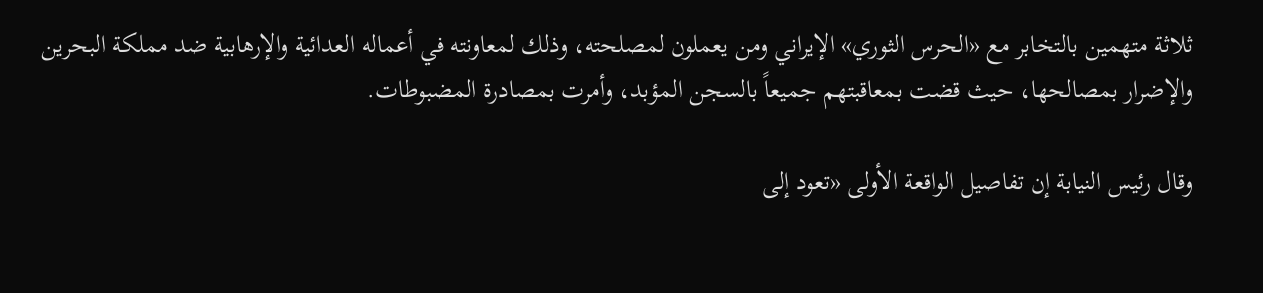ثلاثة متهمين بالتخابر مع «الحرس الثوري» الإيراني ومن يعملون لمصلحته، وذلك لمعاونته في أعماله العدائية والإرهابية ضد مملكة البحرين والإضرار بمصالحها، حيث قضت بمعاقبتهم جميعاً بالسجن المؤبد، وأمرت بمصادرة المضبوطات.

وقال رئيس النيابة إن تفاصيل الواقعة الأولى «تعود إلى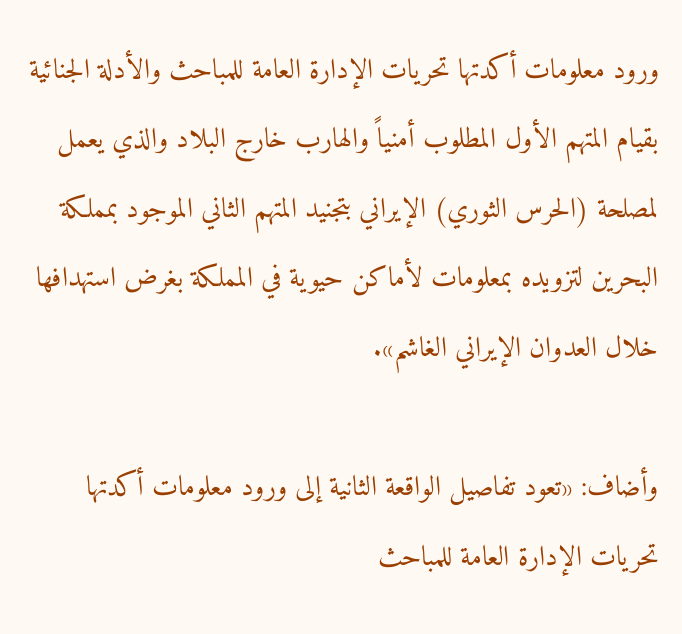ورود معلومات أكدتها تحريات الإدارة العامة للمباحث والأدلة الجنائية بقيام المتهم الأول المطلوب أمنياً والهارب خارج البلاد والذي يعمل لمصلحة (الحرس الثوري) الإيراني بتجنيد المتهم الثاني الموجود بمملكة البحرين لتزويده بمعلومات لأماكن حيوية في المملكة بغرض استهدافها خلال العدوان الإيراني الغاشم».

وأضاف: «تعود تفاصيل الواقعة الثانية إلى ورود معلومات أكدتها تحريات الإدارة العامة للمباحث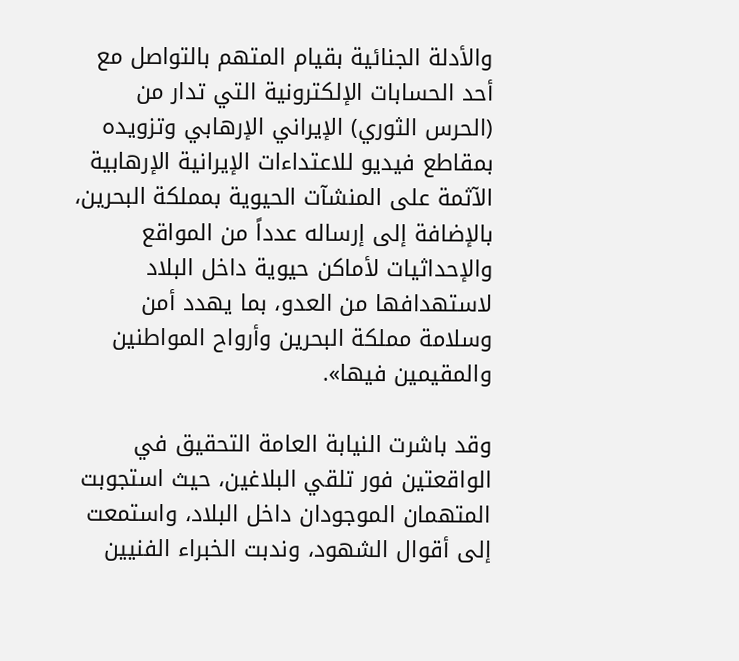والأدلة الجنائية بقيام المتهم بالتواصل مع أحد الحسابات الإلكترونية التي تدار من (الحرس الثوري) الإيراني الإرهابي وتزويده بمقاطع فيديو للاعتداءات الإيرانية الإرهابية الآثمة على المنشآت الحيوية بمملكة البحرين، بالإضافة إلى إرساله عدداً من المواقع والإحداثيات لأماكن حيوية داخل البلاد لاستهدافها من العدو، بما يهدد أمن وسلامة مملكة البحرين وأرواح المواطنين والمقيمين فيها».

وقد باشرت النيابة العامة التحقيق في الواقعتين فور تلقي البلاغين، حيث استجوبت المتهمان الموجودان داخل البلاد، واستمعت إلى أقوال الشهود، وندبت الخبراء الفنيين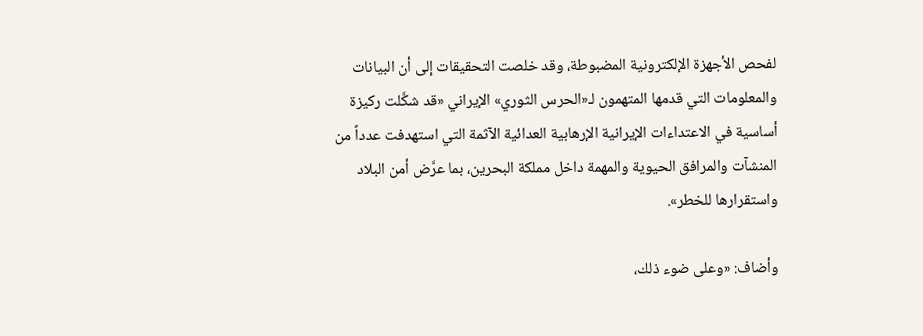لفحص الأجهزة الإلكترونية المضبوطة، وقد خلصت التحقيقات إلى أن البيانات والمعلومات التي قدمها المتهمون لـ«الحرس الثوري» الإيراني «قد شكَّلت ركيزة أساسية في الاعتداءات الإيرانية الإرهابية العدائية الآثمة التي استهدفت عدداً من المنشآت والمرافق الحيوية والمهمة داخل مملكة البحرين، بما عرَّض أمن البلاد واستقرارها للخطر».

وأضاف: «وعلى ضوء ذلك،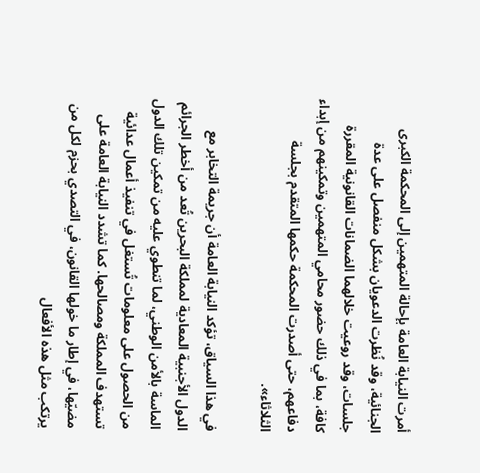أمرت النيابة العامة بإحالة المتهمين إلى المحكمة الكبرى الجنائية، وقد نُظرت الدعويان بشكل منفصل على عدة جلسات، وقد روعيت خلالهما الضمانات القانونية المقررة كافة، بما في ذلك حضور محامي المتهمين وتمكينهم من إبداء دفاعهم، حتى أصدرت المحكمة حكمها المتقدم بجلسة الثلاثاء».

في هذا السياق، تؤكد النيابة العامة أن جريمة التخابر مع الدول الأجنبية المعادية لمملكة البحرين تُعد من أخطر الجرائم الماسة بالأمن الوطني، لما تنطوي عليه من تمكين تلك الدول من الحصول على معلومات تُستغل في تنفيذ أعمال عدائية تستهدف المملكة ومصالحها. كما تشدد النيابة العامة على مضيّها، في إطار ما خولها القانون، في التصدي بحزم لكل من يرتكب مثل هذه الأفعال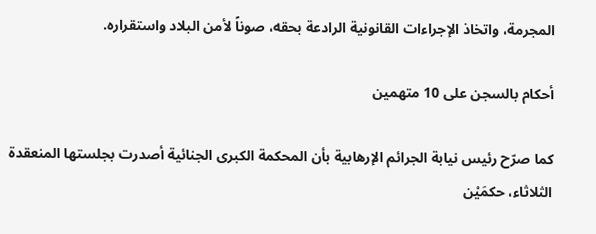المجرمة، واتخاذ الإجراءات القانونية الرادعة بحقه، صوناً لأمن البلاد واستقراره.

أحكام بالسجن على 10 متهمين

كما صرّح رئيس نيابة الجرائم الإرهابية بأن المحكمة الكبرى الجنائية أصدرت بجلستها المنعقدة الثلاثاء، حكمَيْن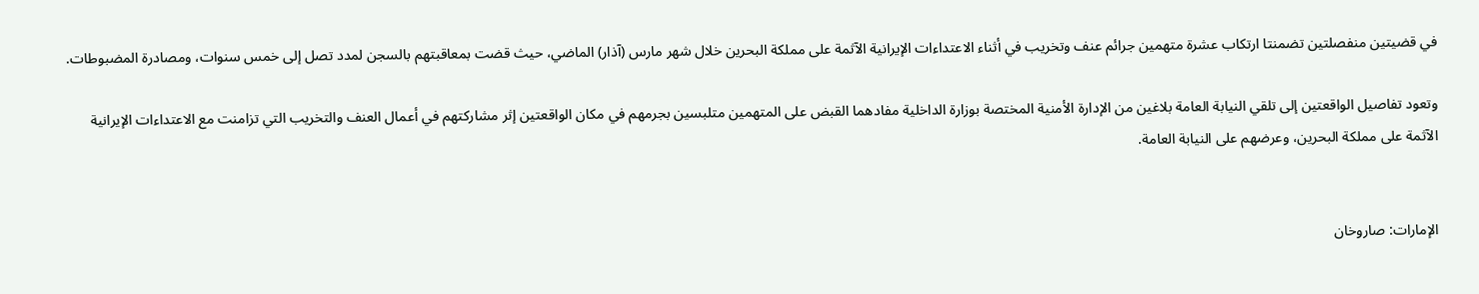في قضيتين منفصلتين تضمنتا ارتكاب عشرة متهمين جرائم عنف وتخريب في أثناء الاعتداءات الإيرانية الآثمة على مملكة البحرين خلال شهر مارس (آذار) الماضي، حيث قضت بمعاقبتهم بالسجن لمدد تصل إلى خمس سنوات، ومصادرة المضبوطات.

وتعود تفاصيل الواقعتين إلى تلقي النيابة العامة بلاغين من الإدارة الأمنية المختصة بوزارة الداخلية مفادهما القبض على المتهمين متلبسين بجرمهم في مكان الواقعتين إثر مشاركتهم في أعمال العنف والتخريب التي تزامنت مع الاعتداءات الإيرانية الآثمة على مملكة البحرين، وعرضهم على النيابة العامة.


الإمارات: صاروخان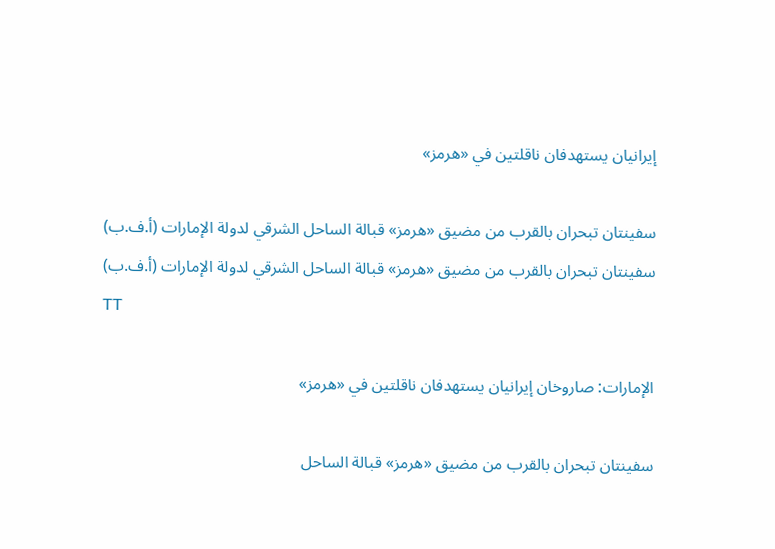إيرانيان يستهدفان ناقلتين في «هرمز»

سفينتان تبحران بالقرب من مضيق «هرمز» قبالة الساحل الشرقي لدولة الإمارات (أ.ف.ب)
سفينتان تبحران بالقرب من مضيق «هرمز» قبالة الساحل الشرقي لدولة الإمارات (أ.ف.ب)
TT

الإمارات: صاروخان إيرانيان يستهدفان ناقلتين في «هرمز»

سفينتان تبحران بالقرب من مضيق «هرمز» قبالة الساحل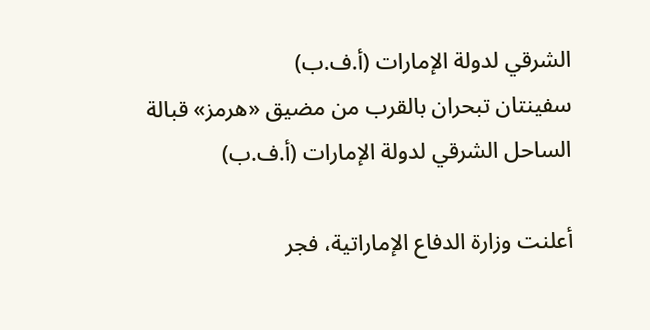الشرقي لدولة الإمارات (أ.ف.ب)
سفينتان تبحران بالقرب من مضيق «هرمز» قبالة الساحل الشرقي لدولة الإمارات (أ.ف.ب)

أعلنت وزارة الدفاع الإماراتية، فجر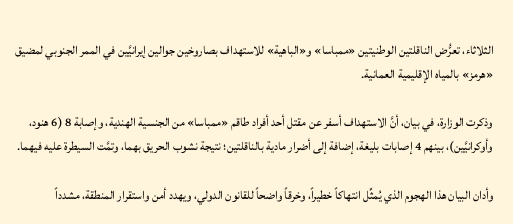الثلاثاء، تعرُّض الناقلتين الوطنيتين «ممباسا» و«الباهية» للاستهداف بصاروخين جوالين إيرانيَّين في الممر الجنوبي لمضيق «هرمز» بالمياه الإقليمية العمانية.

وذكرت الوزارة، في بيان، أنَّ الاستهداف أسفر عن مقتل أحد أفراد طاقم «ممباسا» من الجنسية الهندية، وإصابة 8 (6 هنود، وأوكرانيَّين)، بينهم 4 إصابات بليغة، إضافة إلى أضرار مادية بالناقلتين؛ نتيجة نشوب الحريق بهما، وتمَّت السيطرة عليه فيهما.

وأدان البيان هذا الهجوم الذي يُمثِّل انتهاكاً خطيراً، وخرقاً واضحاً للقانون الدولي، ويهدد أمن واستقرار المنطقة، مشدداً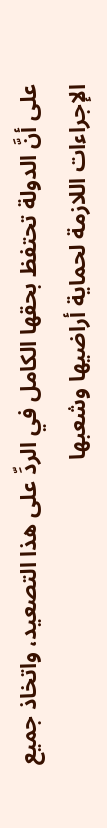على أنَّ الدولة تحتفظ بحقها الكامل في الردِّ على هذا التصعيد، واتخاذ جميع الإجراءات اللازمة لحماية أراضيها وشعبها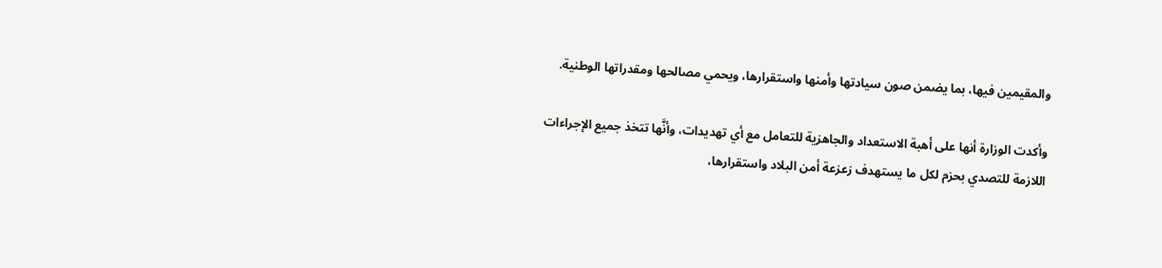والمقيمين فيها، بما يضمن صون سيادتها وأمنها واستقرارها، ويحمي مصالحها ومقدراتها الوطنية.

وأكدت الوزارة أنها على أهبة الاستعداد والجاهزية للتعامل مع أي تهديدات، وأنَّها تتخذ جميع الإجراءات اللازمة للتصدي بحزم لكل ما يستهدف زعزعة أمن البلاد واستقرارها،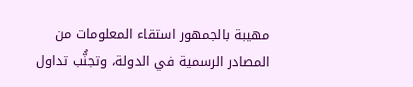مهيبة بالجمهور استقاء المعلومات من المصادر الرسمية في الدولة، وتجنُّب تداول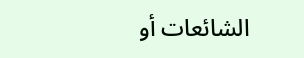الشائعات أو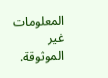المعلومات غير الموثوقة.